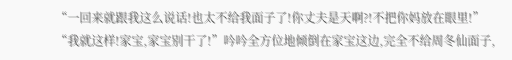“一回来就跟我这么说话!也太不给我面子了!你丈夫是天啊?!不把你妈放在眼里!”
“我就这样!家宝,家宝别干了!”吟吟全方位地倾倒在家宝这边,完全不给周冬仙面子,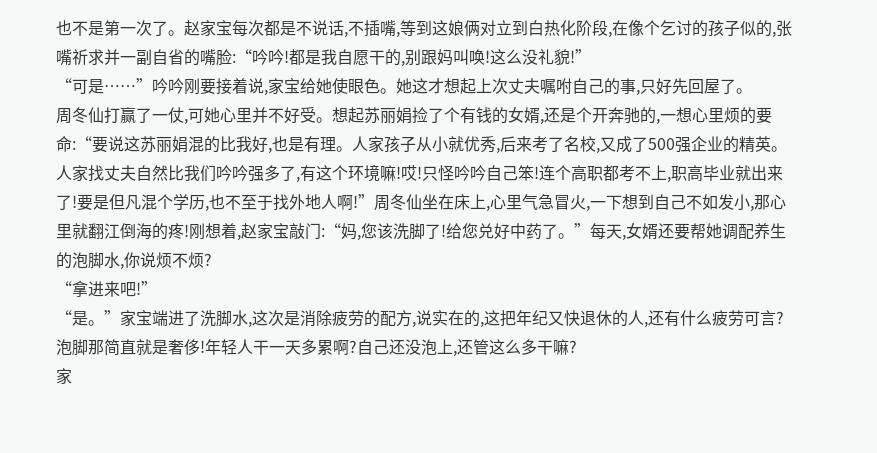也不是第一次了。赵家宝每次都是不说话,不插嘴,等到这娘俩对立到白热化阶段,在像个乞讨的孩子似的,张嘴祈求并一副自省的嘴脸:“吟吟!都是我自愿干的,别跟妈叫唤!这么没礼貌!”
“可是……”吟吟刚要接着说,家宝给她使眼色。她这才想起上次丈夫嘱咐自己的事,只好先回屋了。
周冬仙打赢了一仗,可她心里并不好受。想起苏丽娟捡了个有钱的女婿,还是个开奔驰的,一想心里烦的要命:“要说这苏丽娟混的比我好,也是有理。人家孩子从小就优秀,后来考了名校,又成了500强企业的精英。人家找丈夫自然比我们吟吟强多了,有这个环境嘛!哎!只怪吟吟自己笨!连个高职都考不上,职高毕业就出来了!要是但凡混个学历,也不至于找外地人啊!”周冬仙坐在床上,心里气急冒火,一下想到自己不如发小,那心里就翻江倒海的疼!刚想着,赵家宝敲门:“妈,您该洗脚了!给您兑好中药了。”每天,女婿还要帮她调配养生的泡脚水,你说烦不烦?
“拿进来吧!”
“是。”家宝端进了洗脚水,这次是消除疲劳的配方,说实在的,这把年纪又快退休的人,还有什么疲劳可言?泡脚那简直就是奢侈!年轻人干一天多累啊?自己还没泡上,还管这么多干嘛?
家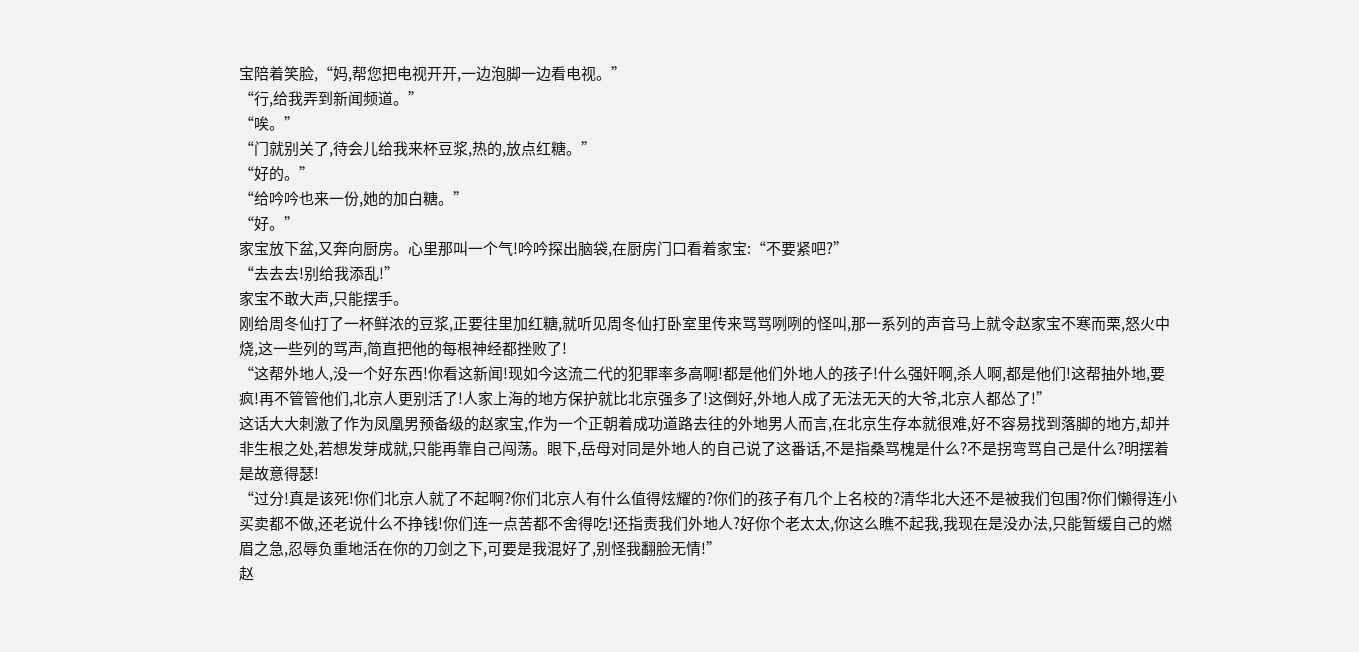宝陪着笑脸,“妈,帮您把电视开开,一边泡脚一边看电视。”
“行,给我弄到新闻频道。”
“唉。”
“门就别关了,待会儿给我来杯豆浆,热的,放点红糖。”
“好的。”
“给吟吟也来一份,她的加白糖。”
“好。”
家宝放下盆,又奔向厨房。心里那叫一个气!吟吟探出脑袋,在厨房门口看着家宝:“不要紧吧?”
“去去去!别给我添乱!”
家宝不敢大声,只能摆手。
刚给周冬仙打了一杯鲜浓的豆浆,正要往里加红糖,就听见周冬仙打卧室里传来骂骂咧咧的怪叫,那一系列的声音马上就令赵家宝不寒而栗,怒火中烧,这一些列的骂声,简直把他的每根神经都挫败了!
“这帮外地人,没一个好东西!你看这新闻!现如今这流二代的犯罪率多高啊!都是他们外地人的孩子!什么强奸啊,杀人啊,都是他们!这帮抽外地,要疯!再不管管他们,北京人更别活了!人家上海的地方保护就比北京强多了!这倒好,外地人成了无法无天的大爷,北京人都怂了!”
这话大大刺激了作为凤凰男预备级的赵家宝,作为一个正朝着成功道路去往的外地男人而言,在北京生存本就很难,好不容易找到落脚的地方,却并非生根之处,若想发芽成就,只能再靠自己闯荡。眼下,岳母对同是外地人的自己说了这番话,不是指桑骂槐是什么?不是拐弯骂自己是什么?明摆着是故意得瑟!
“过分!真是该死!你们北京人就了不起啊?你们北京人有什么值得炫耀的?你们的孩子有几个上名校的?清华北大还不是被我们包围?你们懒得连小买卖都不做,还老说什么不挣钱!你们连一点苦都不舍得吃!还指责我们外地人?好你个老太太,你这么瞧不起我,我现在是没办法,只能暂缓自己的燃眉之急,忍辱负重地活在你的刀剑之下,可要是我混好了,别怪我翻脸无情!”
赵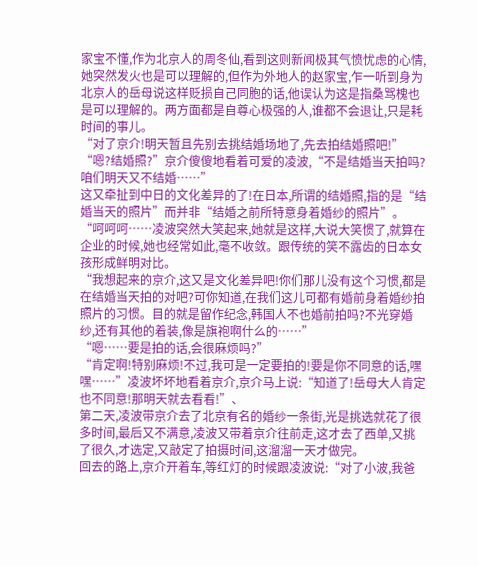家宝不懂,作为北京人的周冬仙,看到这则新闻极其气愤忧虑的心情,她突然发火也是可以理解的,但作为外地人的赵家宝,乍一听到身为北京人的岳母说这样贬损自己同胞的话,他误认为这是指桑骂槐也是可以理解的。两方面都是自尊心极强的人,谁都不会退让,只是耗时间的事儿。
“对了京介!明天暂且先别去挑结婚场地了,先去拍结婚照吧!”
“嗯?结婚照?”京介傻傻地看着可爱的凌波,“不是结婚当天拍吗?咱们明天又不结婚……”
这又牵扯到中日的文化差异的了!在日本,所谓的结婚照,指的是“结婚当天的照片”而并非“结婚之前所特意身着婚纱的照片”。
“呵呵呵……凌波突然大笑起来,她就是这样,大说大笑惯了,就算在企业的时候,她也经常如此,毫不收敛。跟传统的笑不露齿的日本女孩形成鲜明对比。
“我想起来的京介,这又是文化差异吧!你们那儿没有这个习惯,都是在结婚当天拍的对吧?可你知道,在我们这儿可都有婚前身着婚纱拍照片的习惯。目的就是留作纪念,韩国人不也婚前拍吗?不光穿婚纱,还有其他的着装,像是旗袍啊什么的……”
“嗯……要是拍的话,会很麻烦吗?”
“肯定啊!特别麻烦!不过,我可是一定要拍的!要是你不同意的话,嘿嘿……”凌波坏坏地看着京介,京介马上说:“知道了!岳母大人肯定也不同意!那明天就去看看!”、
第二天,凌波带京介去了北京有名的婚纱一条街,光是挑选就花了很多时间,最后又不满意,凌波又带着京介往前走,这才去了西单,又挑了很久,才选定,又敲定了拍摄时间,这溜溜一天才做完。
回去的路上,京介开着车,等红灯的时候跟凌波说:“对了小波,我爸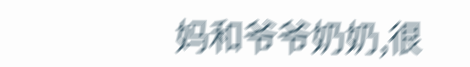妈和爷爷奶奶,很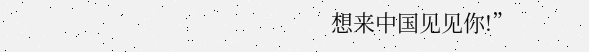想来中国见见你!”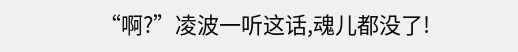“啊?”凌波一听这话,魂儿都没了!